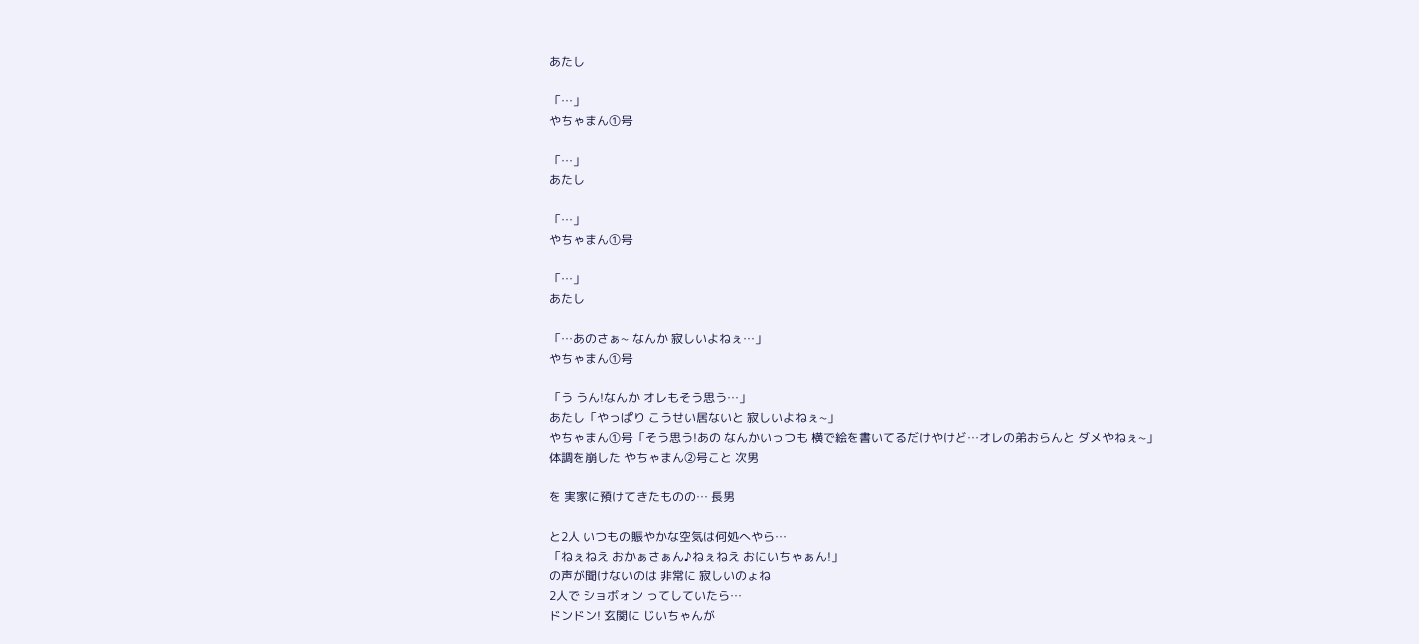あたし

「…」
やちゃまん①号

「…」
あたし

「…」
やちゃまん①号

「…」
あたし

「…あのさぁ~ なんか 寂しいよねぇ…」
やちゃまん①号

「う うん!なんか オレもそう思う…」
あたし「やっぱり こうせい居ないと 寂しいよねぇ~」
やちゃまん①号「そう思う!あの なんかいっつも 横で絵を書いてるだけやけど…オレの弟おらんと ダメやねぇ~」
体調を崩した やちゃまん②号こと 次男

を 実家に預けてきたものの… 長男

と2人 いつもの賑やかな空気は何処へやら…
「ねぇねえ おかぁさぁん♪ねぇねえ おにいちゃぁん!」
の声が聞けないのは 非常に 寂しいのょね
2人で ショボォン ってしていたら…
ドンドン! 玄関に じいちゃんが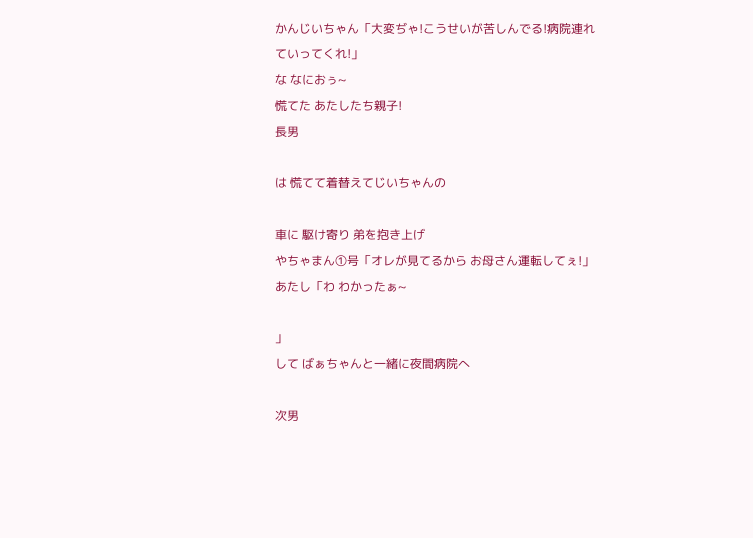かんじいちゃん「大変ぢゃ!こうせいが苦しんでる!病院連れていってくれ!」
な なにおぅ~
慌てた あたしたち親子!
長男

は 慌てて着替えてじいちゃんの

車に 駆け寄り 弟を抱き上げ
やちゃまん①号「オレが見てるから お母さん運転してぇ!」
あたし「わ わかったぁ~

」
して ばぁちゃんと一緒に夜間病院へ

次男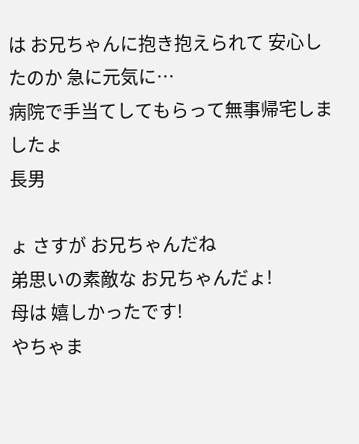は お兄ちゃんに抱き抱えられて 安心したのか 急に元気に…
病院で手当てしてもらって無事帰宅しましたょ
長男

ょ さすが お兄ちゃんだね
弟思いの素敵な お兄ちゃんだょ!
母は 嬉しかったです!
やちゃま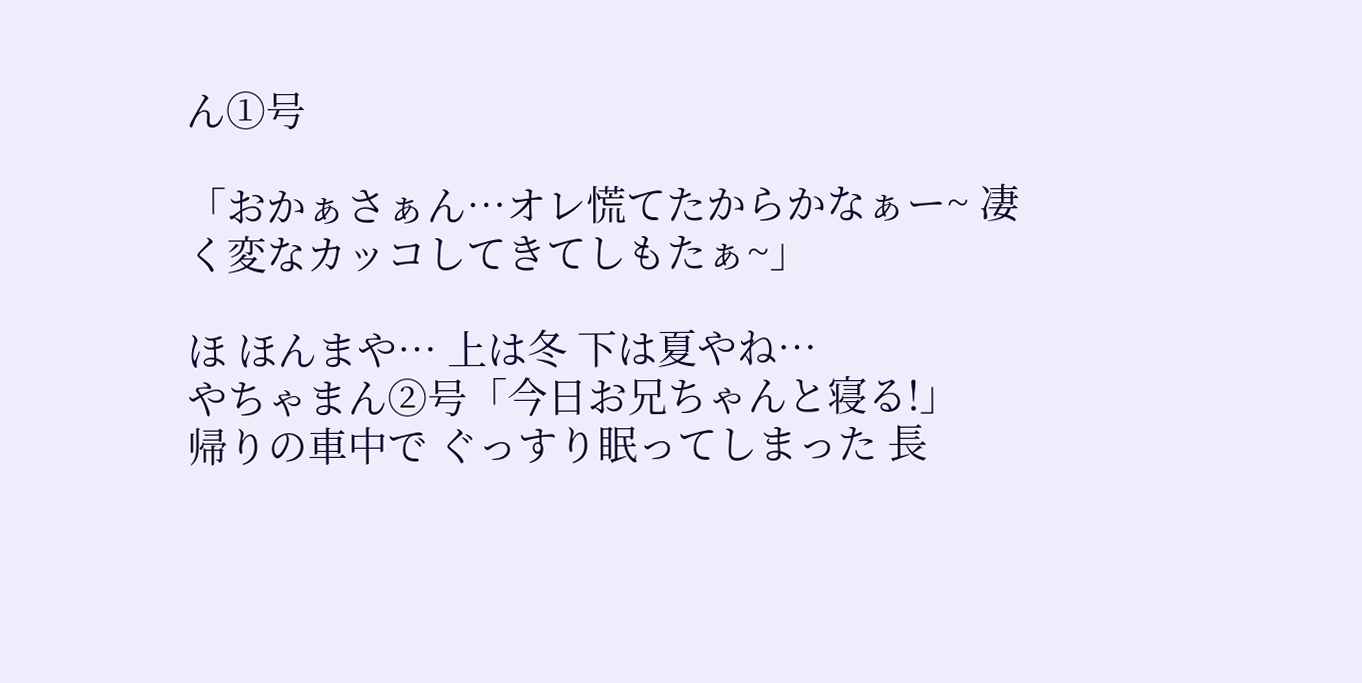ん①号

「おかぁさぁん…オレ慌てたからかなぁー~ 凄く変なカッコしてきてしもたぁ~」

ほ ほんまや… 上は冬 下は夏やね…
やちゃまん②号「今日お兄ちゃんと寝る!」
帰りの車中で ぐっすり眠ってしまった 長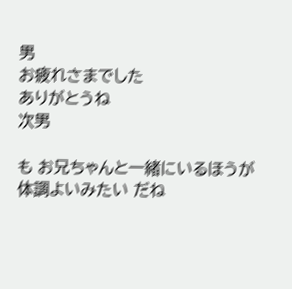男
お疲れさまでした
ありがとうね
次男

も お兄ちゃんと一緒にいるほうが 体調よいみたい だね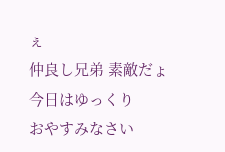ぇ
仲良し兄弟 素敵だょ
今日はゆっくり
おやすみなさい